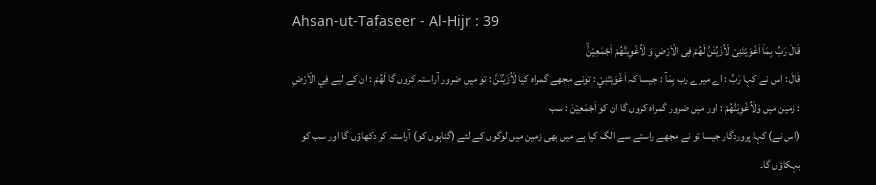Ahsan-ut-Tafaseer - Al-Hijr : 39
قَالَ رَبِّ بِمَاۤ اَغْوَیْتَنِیْ لَاُزَیِّنَنَّ لَهُمْ فِی الْاَرْضِ وَ لَاُغْوِیَنَّهُمْ اَجْمَعِیْنَۙ
قَالَ : اس نے کہا رَبِّ : اے میرے رب بِمَآ : جیسا کہ اَغْوَيْتَنِيْ : تونے مجھے گمراہ کیا لَاُزَيِّنَنَّ : تو میں ضرور آراستہ کروں گا لَهُمْ : ان کے لیے فِي الْاَرْضِ : زمین میں وَلَاُغْوِيَنَّهُمْ : اور میں ضرور گمراہ کروں گا ان کو اَجْمَعِيْنَ : سب
(اس نے) کہا پروردگار جیسا تو نے مجھے راستے سے الگ کیا ہے میں بھی زمین میں لوگوں کے لئے (گناہوں کو) آراستہ کر دکھاؤں گا اور سب کو بہکاؤں گا۔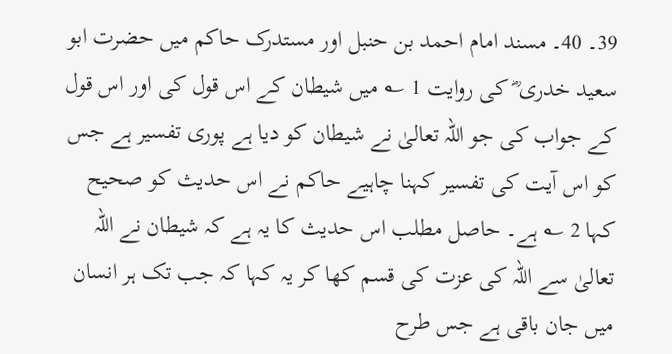39۔ 40۔ مسند امام احمد بن حنبل اور مستدرک حاکم میں حضرت ابو سعید خدری ؓ کی روایت 1 ؎ میں شیطان کے اس قول کی اور اس قول کے جواب کی جو اللہ تعالیٰ نے شیطان کو دیا ہے پوری تفسیر ہے جس کو اس آیت کی تفسیر کہنا چاہیے حاکم نے اس حدیث کو صحیح کہا 2 ؎ ہے۔ حاصل مطلب اس حدیث کا یہ ہے کہ شیطان نے اللہ تعالیٰ سے اللہ کی عزت کی قسم کھا کر یہ کہا کہ جب تک ہر انسان میں جان باقی ہے جس طرح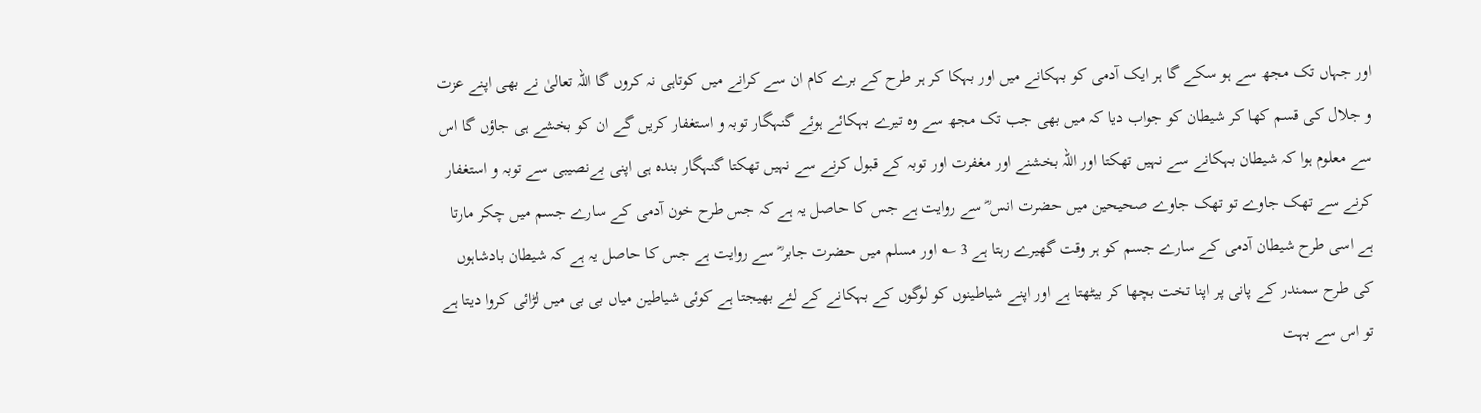اور جہاں تک مجھ سے ہو سکے گا ہر ایک آدمی کو بہکانے میں اور بہکا کر ہر طرح کے برے کام ان سے کرانے میں کوتاہی نہ کروں گا اللہ تعالیٰ نے بھی اپنے عزت و جلال کی قسم کھا کر شیطان کو جواب دیا کہ میں بھی جب تک مجھ سے وہ تیرے بہکائے ہوئے گنہگار توبہ و استغفار کریں گے ان کو بخشے ہی جاؤں گا اس سے معلوم ہوا کہ شیطان بہکانے سے نہیں تھکتا اور اللہ بخشنے اور مغفرت اور توبہ کے قبول کرنے سے نہیں تھکتا گنہگار بندہ ہی اپنی بےنصیبی سے توبہ و استغفار کرنے سے تھک جاوے تو تھک جاوے صحیحین میں حضرت انس ؓ سے روایت ہے جس کا حاصل یہ ہے کہ جس طرح خون آدمی کے سارے جسم میں چکر مارتا ہے اسی طرح شیطان آدمی کے سارے جسم کو ہر وقت گھیرے رہتا ہے 3 ؎ اور مسلم میں حضرت جابر ؓ سے روایت ہے جس کا حاصل یہ ہے کہ شیطان بادشاہوں کی طرح سمندر کے پانی پر اپنا تخت بچھا کر بیٹھتا ہے اور اپنے شیاطینوں کو لوگوں کے بہکانے کے لئے بھیجتا ہے کوئی شیاطین میاں بی بی میں لڑائی کروا دیتا ہے تو اس سے بہت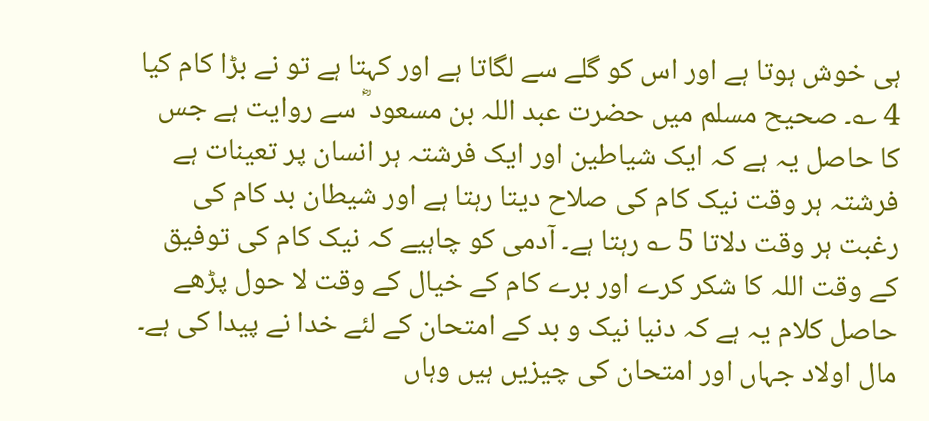ہی خوش ہوتا ہے اور اس کو گلے سے لگاتا ہے اور کہتا ہے تو نے بڑا کام کیا 4 ؎۔ صحیح مسلم میں حضرت عبد اللہ بن مسعود ؓ سے روایت ہے جس کا حاصل یہ ہے کہ ایک شیاطین اور ایک فرشتہ ہر انسان پر تعینات ہے فرشتہ ہر وقت نیک کام کی صلاح دیتا رہتا ہے اور شیطان بد کام کی رغبت ہر وقت دلاتا 5 ؎ رہتا ہے۔ آدمی کو چاہیے کہ نیک کام کی توفیق کے وقت اللہ کا شکر کرے اور برے کام کے خیال کے وقت لا حول پڑھے حاصل کلام یہ ہے کہ دنیا نیک و بد کے امتحان کے لئے خدا نے پیدا کی ہے۔ مال اولاد جہاں اور امتحان کی چیزیں ہیں وہاں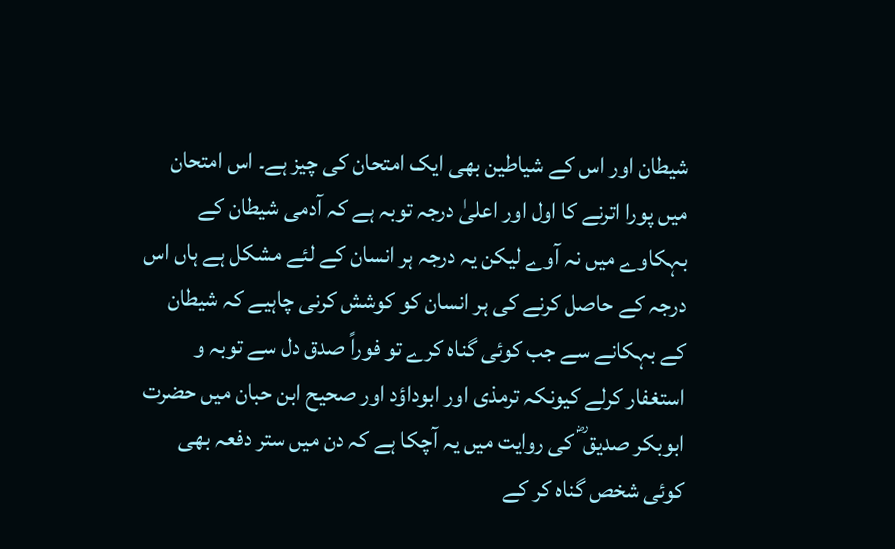شیطان اور اس کے شیاطین بھی ایک امتحان کی چیز ہے۔ اس امتحان میں پورا اترنے کا اول اور اعلیٰ درجہ توبہ ہے کہ آدمی شیطان کے بہکاوے میں نہ آوے لیکن یہ درجہ ہر انسان کے لئے مشکل ہے ہاں اس درجہ کے حاصل کرنے کی ہر انسان کو کوشش کرنی چاہیے کہ شیطان کے بہکانے سے جب کوئی گناہ کرے تو فوراً صدق دل سے توبہ و استغفار کرلے کیونکہ ترمذی اور ابوداؤد اور صحیح ابن حبان میں حضرت ابوبکر صدیق ؓ کی روایت میں یہ آچکا ہے کہ دن میں ستر دفعہ بھی کوئی شخص گناہ کر کے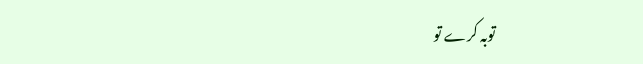توبہ کرے تو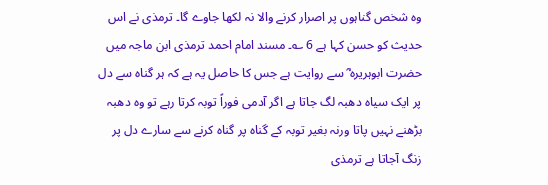وہ شخص گناہوں پر اصرار کرنے والا نہ لکھا جاوے گا۔ ترمذی نے اس حدیث کو حسن کہا ہے 6 ؎۔ مسند امام احمد ترمذی ابن ماجہ میں حضرت ابوہریرہ ؓ سے روایت ہے جس کا حاصل یہ ہے کہ ہر گناہ سے دل پر ایک سیاہ دھبہ لگ جاتا ہے اگر آدمی فوراً توبہ کرتا رہے تو وہ دھبہ بڑھنے نہیں پاتا ورنہ بغیر توبہ کے گناہ پر گناہ کرنے سے سارے دل پر زنگ آجاتا ہے ترمذی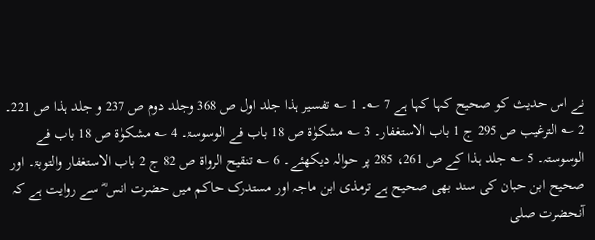نے اس حدیث کو صحیح کہا کہا ہے 7 ؎۔ 1 ؎ تفسیر ہذا جلد اول ص 368 وجلد دوم ص 237 و جلد ہذا ص 221۔ 2 ؎ الترغیب ص 295 ج 1 باب الاستغفار۔ 3 ؎ مشکوٰۃ ص 18 باب فے الوسوسۃ۔ 4 ؎ مشکوٰۃ ص 18 باب فے الوسوستہ۔ 5 ؎ جلد ہذا کے ص 261، 285 پر حوالہ دیکھئے۔ 6 ؎ تنقیح الرواۃ ص 82 ج 2 باب الاستغفار والتوبۃ۔ اور صحیح ابن حبان کی سند بھی صحیح ہے ترمذی ابن ماجہ اور مستدرک حاکم میں حضرت انس ؓ سے روایت ہے کہ آنحضرت صلى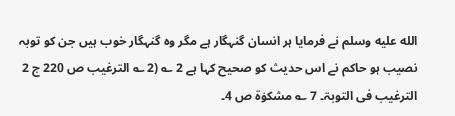الله عليه وسلم نے فرمایا ہر انسان گنہگار ہے مگر وہ گنہگار خوب ہیں جن کو توبہ نصیب ہو حاکم نے اس حدیث کو صحیح کہا ہے 2 ؎ (2 ؎ الترغیب ص 220 ج 2 الترغیب فی التوبۃ۔ 7 ؎ مشکوٰۃ ص 4۔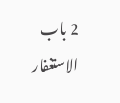2 باب الاستغفار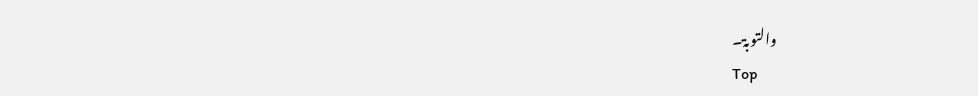والتوبۃ۔
Top